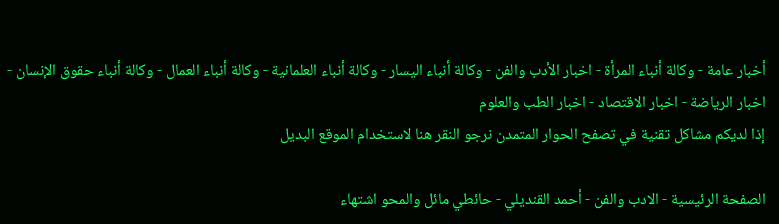أخبار عامة - وكالة أنباء المرأة - اخبار الأدب والفن - وكالة أنباء اليسار - وكالة أنباء العلمانية - وكالة أنباء العمال - وكالة أنباء حقوق الإنسان - اخبار الرياضة - اخبار الاقتصاد - اخبار الطب والعلوم
إذا لديكم مشاكل تقنية في تصفح الحوار المتمدن نرجو النقر هنا لاستخدام الموقع البديل

الصفحة الرئيسية - الادب والفن - أحمد القنديلي - حائطي مائل والمحو اشتهاء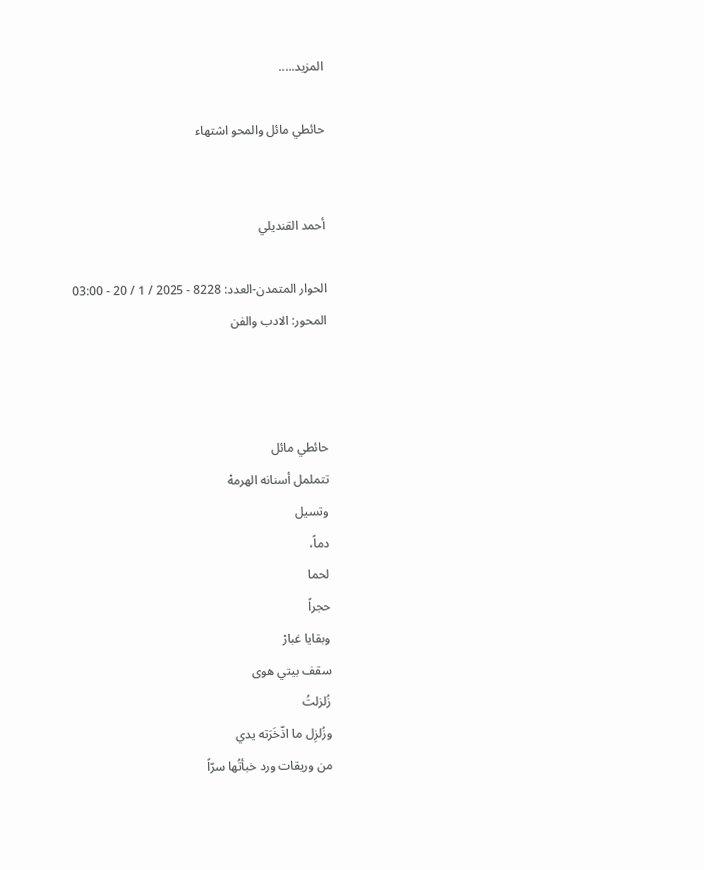المزيد.....

حائطي مائل والمحو اشتهاء


أحمد القنديلي

الحوار المتمدن-العدد: 8228 - 2025 / 1 / 20 - 03:00
المحور: الادب والفن



حائطي مائل
تتململ أسنانه الهرمهْ
وتسيل
دماً،
لحما
حجراً
وبقايا غبارْ
سقف بيتي هوى
زُلزلتُ
وزُلزِل ما اذّخَرَته يدي
من وريقات ورد خبأتُها سرّاً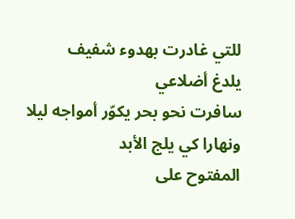للتي غادرت بهدوء شفيف
يلدغ أضلاعي
سافرت نحو بحر يكوّر أمواجه ليلا ونهارا كي يلج الأبد
المفتوح على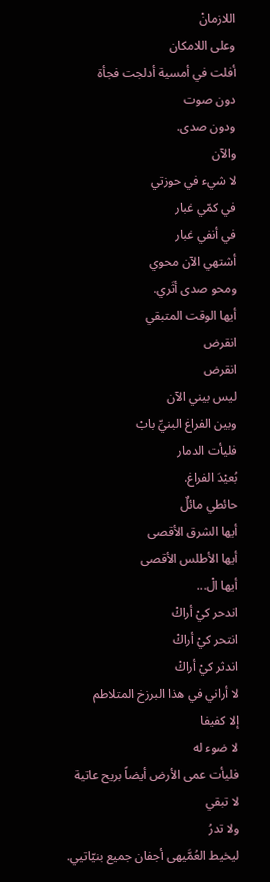اللازمانْ
وعلى اللامكان
أفلت في أمسية أدلجت فجأة
دون صوت
ودون صدى.
والآن
لا شيء في حوزتي
في كمّي غبار
في أنفي غبار
أشتهي الآن محوي
ومحو صدى أثَري.
أيها الوقت المتبقي
انقرض
انقرض
ليس بيني الآن
وبين الفراغ البنيِّ بابْ
فليأت الدمار
بُعيْدَ الفراغ.
حائطي مائلٌ
أيها الشرق الأقصى
أيها الأطلس الأقصى
أيها الْ...
اندحر كيْ أراكْ
انتحر كيْ أراكْ
اندثر كيْ أراكْ
لا أراني في هذا البرزخ المتلاطم
إلا كفيفا
لا ضوء له
فليأت عمى الأرض أيضاً بريح عاتية
لا تبقي
ولا تدرُ
ليخيط العُمَّيهى أجفان جميع بنيّاتيي.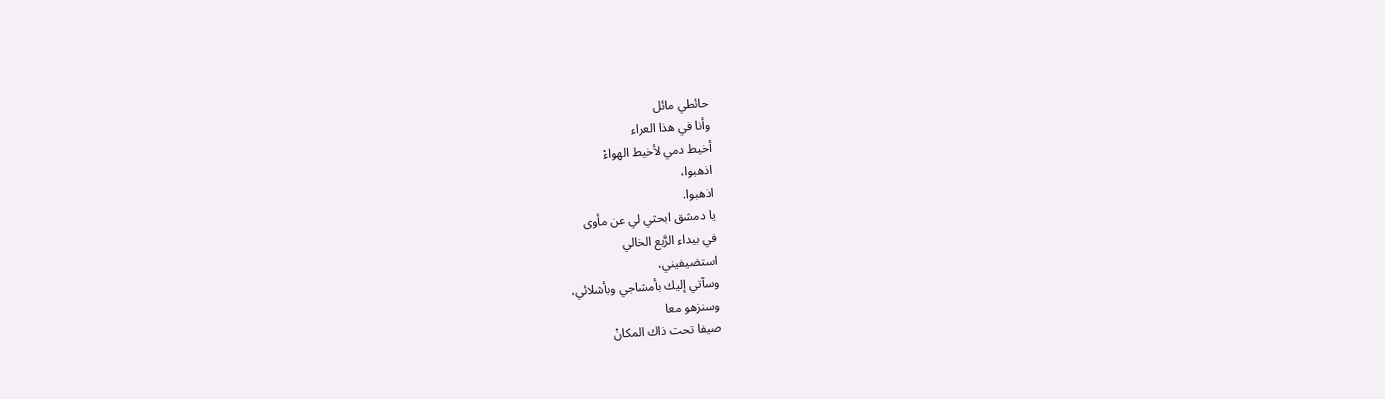حائطي مائل
وأنا في هذا العراء
أخيط دمي لأخيط الهواءْ
اذهبوا،
اذهبوا.
يا دمشق ابحثي لي عن مأوى
في بيداء الرَّبع الخالي
استضيفيني،
وسآتي إليك بأمشاجي وبأشلائي،
وسنزهو معا
صيفا تحت ذاك المكانْ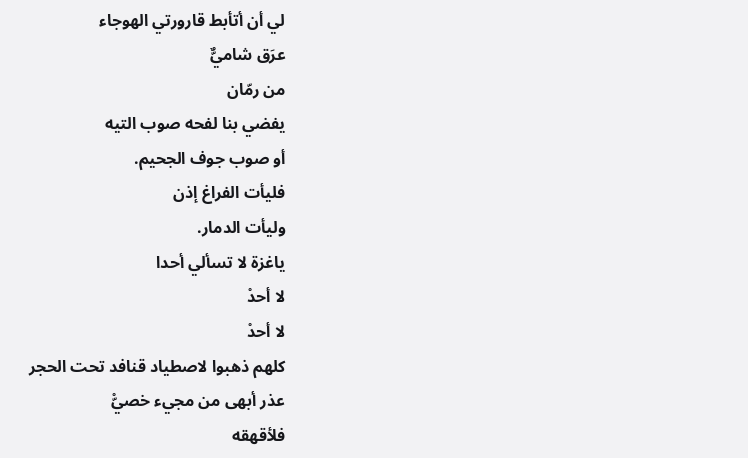لي أن أتأبط قارورتي الهوجاء
عرَق شاميٌّ
من رمّان
يفضي بنا لفحه صوب التيه
أو صوب جوف الجحيم.
فليأت الفراغ إذن
وليأت الدمار.
ياغزة لا تسألي أحدا
لا أحدْ
لا أحدْ
كلهم ذهبوا لاصطياد قنافد تحت الحجر
عذر أبهى من مجيء خصيّْ
فلأقهقه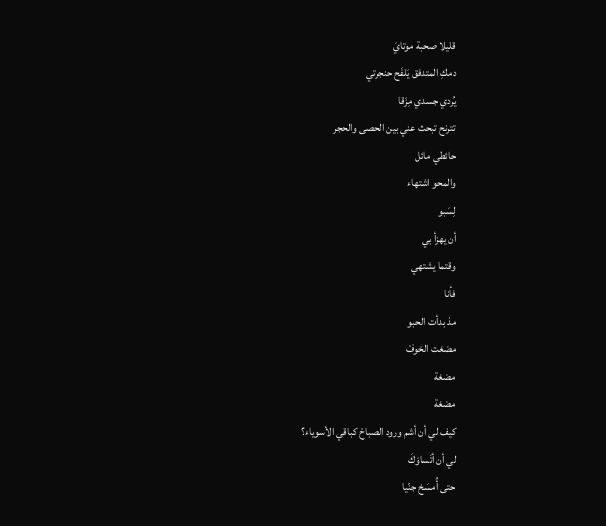قليلا صحبة موتايَ
دمكِ المتدفق يَلفَح حنجرتي
يُردي جسدي مِزَقا
تترنح تبحث عني بين الحصى والحجر
حائطي مائل
والمحو اشتهاء
لِسَبو
أن يهزأ بي
وقتما يشتهي
فأنا
مذ بدأت الحبو
مضغت الخوفْ
مضغة
مضغة
كيف لي أن أشم ورود الصباحْ كباقي الأسوياء؟
لي أن أتَساوَكَ
حتى أُمسَخ جنّيا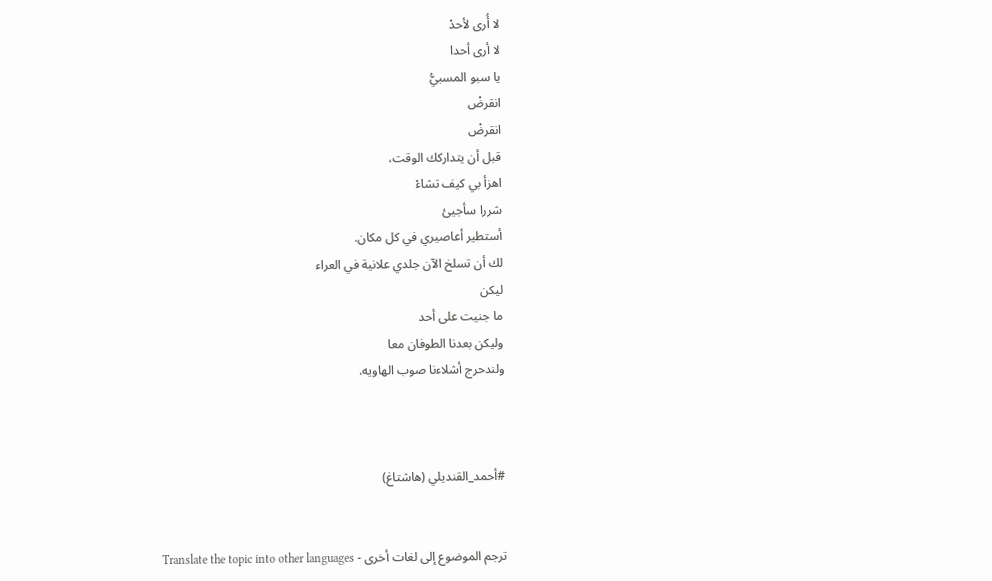لا أُرى لأحدْ
لا أرى أحدا
يا سبو المسبيُّ
انقرضْ
انقرضْ
قبل أن يتداركك الوقت،
اهزأ بي كيف تشاءْ
شررا سأجيئ
أستطير أعاصيري في كل مكان.
لك أن تسلخ الآن جلدي علانية في العراء
ليكن
ما جنيت على أحد
وليكن بعدنا الطوفان معا
ولندحرج أشلاءنا صوب الهاويه.



#أحمد_القنديلي (هاشتاغ)


ترجم الموضوع إلى لغات أخرى - Translate the topic into other languages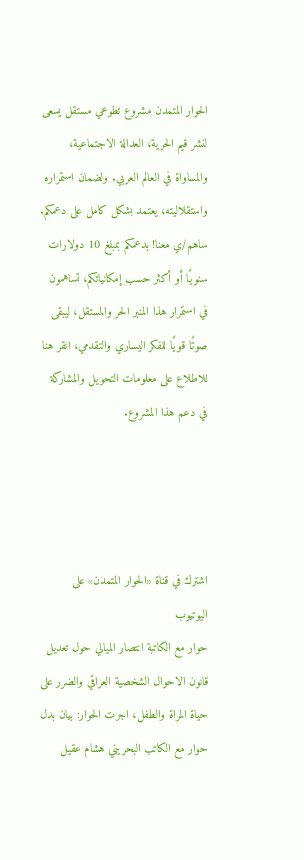الحوار المتمدن مشروع تطوعي مستقل يسعى لنشر قيم الحرية، العدالة الاجتماعية، والمساواة في العالم العربي. ولضمان استمراره واستقلاليته، يعتمد بشكل كامل على دعمكم. ساهم/ي معنا! بدعمكم بمبلغ 10 دولارات سنويًا أو أكثر حسب إمكانياتكم، تساهمون في استمرار هذا المنبر الحر والمستقل، ليبقى صوتًا قويًا للفكر اليساري والتقدمي، انقر هنا للاطلاع على معلومات التحويل والمشاركة في دعم هذا المشروع.




اشترك في قناة «الحوار المتمدن» على اليوتيوب
حوار مع الكاتبة انتصار الميالي حول تعديل قانون الاحوال الشخصية العراقي والضرر على حياة المراة والطفل، اجرت الحوار: بيان بدل
حوار مع الكاتب البحريني هشام عقيل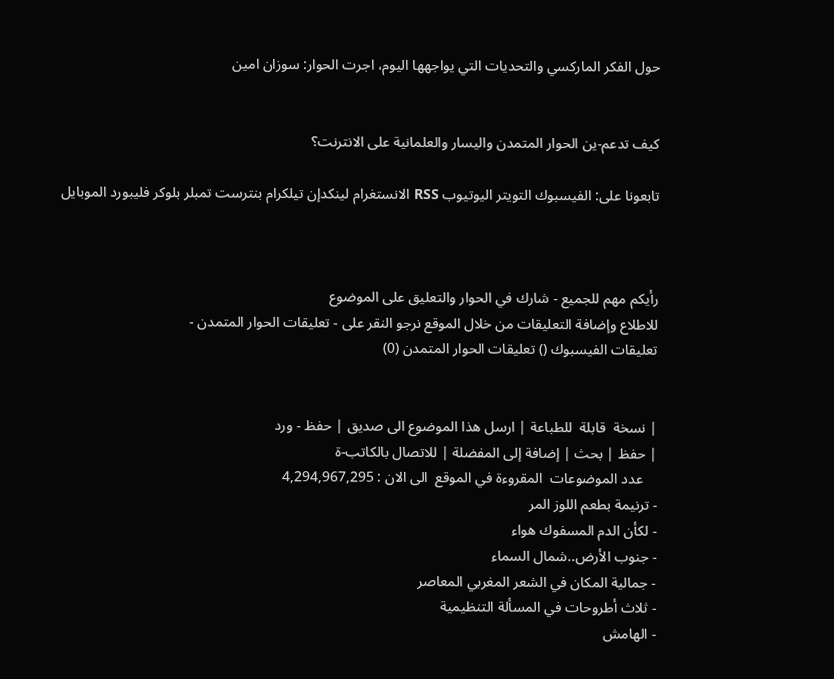حول الفكر الماركسي والتحديات التي يواجهها اليوم، اجرت الحوار: سوزان امين


كيف تدعم-ين الحوار المتمدن واليسار والعلمانية على الانترنت؟

تابعونا على: الفيسبوك التويتر اليوتيوب RSS الانستغرام لينكدإن تيلكرام بنترست تمبلر بلوكر فليبورد الموبايل



رأيكم مهم للجميع - شارك في الحوار والتعليق على الموضوع
للاطلاع وإضافة التعليقات من خلال الموقع نرجو النقر على - تعليقات الحوار المتمدن -
تعليقات الفيسبوك () تعليقات الحوار المتمدن (0)


| نسخة  قابلة  للطباعة | ارسل هذا الموضوع الى صديق | حفظ - ورد
| حفظ | بحث | إضافة إلى المفضلة | للاتصال بالكاتب-ة
    عدد الموضوعات  المقروءة في الموقع  الى الان : 4,294,967,295
- ترنيمة بطعم اللوز المر
- لكأن الدم المسفوك هواء
- جنوب الأرض..شمال السماء
- جمالية المكان في الشعر المغربي المعاصر
- ثلاث أطروحات في المسألة التنظيمية
- الهامش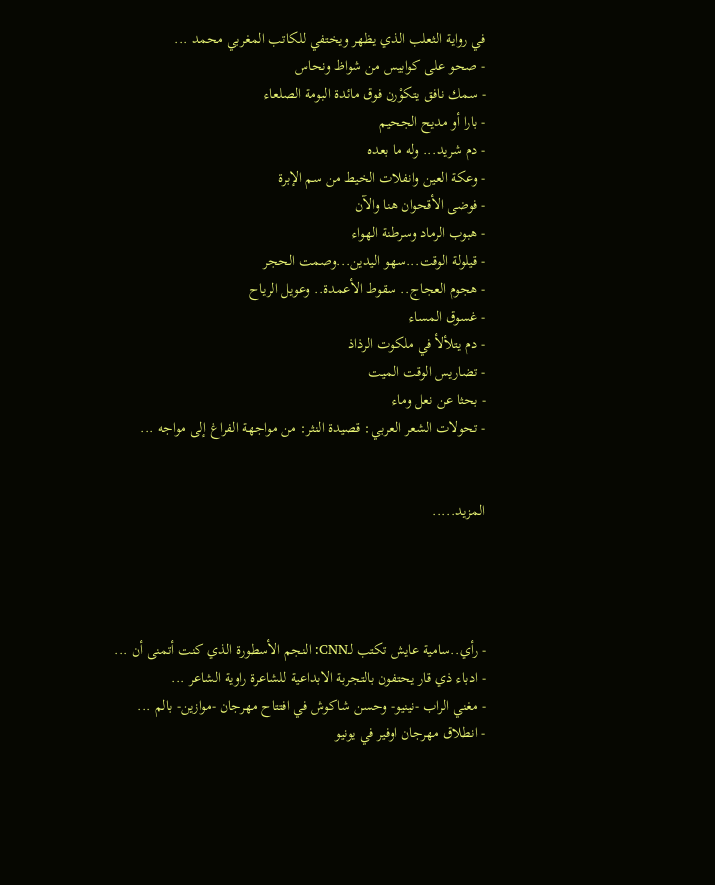في رواية الثعلب الذي يظهر ويختفي للكاتب المغربي محمد ...
- صحو على كوابيس من شواظ ونحاس
- سمك نافق يتكوْرن فوق مائدة البومة الصلعاء
- بارا أو مديح الجحيم
- دم شريد... وله ما بعده
- وعكة العين وانفلات الخيط من سم الإبرة
- فوضى الأقحوان هنا والآن
- هبوب الرماد وسرطنة الهواء
- قيلولة الوقت...سهو اليدين...وصمت الحجر
- هجوم العجاج.. سقوط الأعمدة.. وعويل الرياح
- غسوق المساء
- دم يتلألأ في ملكوت الرذاذ
- تضاريس الوقت الميت
- بحثا عن نعل وماء
- تحولات الشعر العربي: قصيدة النثر: من مواجهة الفراغ إلى مواجه ...


المزيد.....




- رأي..سامية عايش تكتب لـCNN: النجم الأسطورة الذي كنت أتمنى أن ...
- ادباء ذي قار يحتفون بالتجربة الابداعية للشاعرة راوية الشاعر ...
- مغني الراب -نينيو- وحسن شاكوش في افتتاح مهرجان -موازين- بالم ...
- انطلاق مهرجان اوفير في يونيو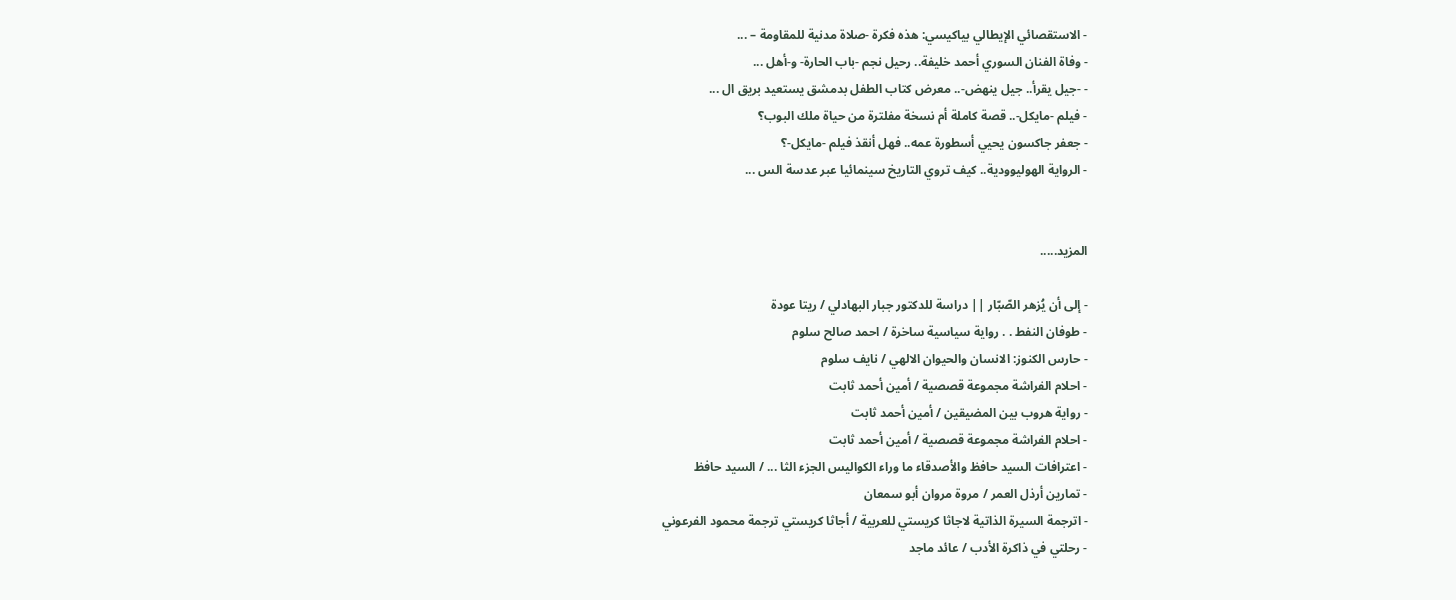- الاستقصائي الإيطالي بياكيسي: هذه فكرة -صلاة مدنية للمقاومة – ...
- وفاة الفنان السوري أحمد خليفة.. رحيل نجم -باب الحارة- و-أهل ...
- -جيل يقرأ.. جيل ينهض-.. معرض كتاب الطفل بدمشق يستعيد بريق ال ...
- فيلم -مايكل-.. قصة كاملة أم نسخة مفلترة من حياة ملك البوب؟
- جعفر جاكسون يحيي أسطورة عمه.. فهل أنقذ فيلم -مايكل-؟
- الرواية الهوليوودية.. كيف تروي التاريخ سينمائيا عبر عدسة الس ...


المزيد.....

- إلى أن يُزهر الصّبّار || دراسة للدكتور جبار البهادلي / ريتا عودة
- طوفان النفط . . رواية سياسية ساخرة / احمد صالح سلوم
- حارس الكنوز: الانسان والحيوان الالهي / نايف سلوم
- احلام الفراشة مجموعة قصصية / أمين أحمد ثابت
- رواية هروب بين المضيقين / أمين أحمد ثابت
- احلام الفراشة مجموعة قصصية / أمين أحمد ثابت
- اعترافات السيد حافظ والأصدقاء ما وراء الكواليس الجزء الثا ... / السيد حافظ
- تمارين أرذل العمر / مروة مروان أبو سمعان
- اترجمة السيرة الذاتية لاجاثا كريستي للعربية / أجاثا كريستي ترجمة محمود الفرعوني
- رحلتي في ذاكرة الأدب / عائد ماجد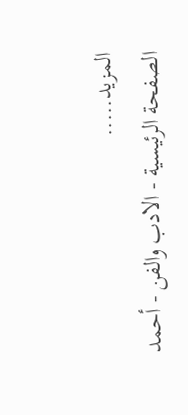المزيد.....
الصفحة الرئيسية - الادب والفن - أحمد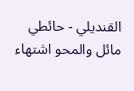القنديلي - حائطي مائل والمحو اشتهاء